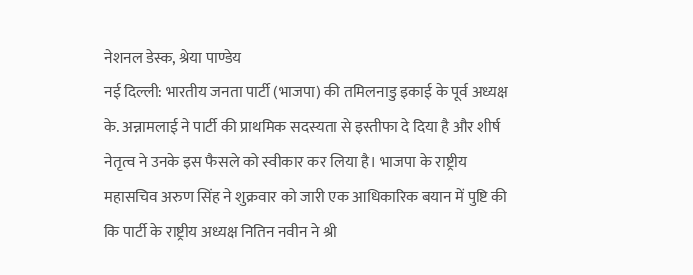नेशनल डेस्क, श्रेया पाण्डेय
नई दिल्ली: भारतीय जनता पार्टी (भाजपा) की तमिलनाडु इकाई के पूर्व अध्यक्ष के. अन्नामलाई ने पार्टी की प्राथमिक सदस्यता से इस्तीफा दे दिया है और शीर्ष नेतृत्व ने उनके इस फैसले को स्वीकार कर लिया है। भाजपा के राष्ट्रीय महासचिव अरुण सिंह ने शुक्रवार को जारी एक आधिकारिक बयान में पुष्टि की कि पार्टी के राष्ट्रीय अध्यक्ष नितिन नवीन ने श्री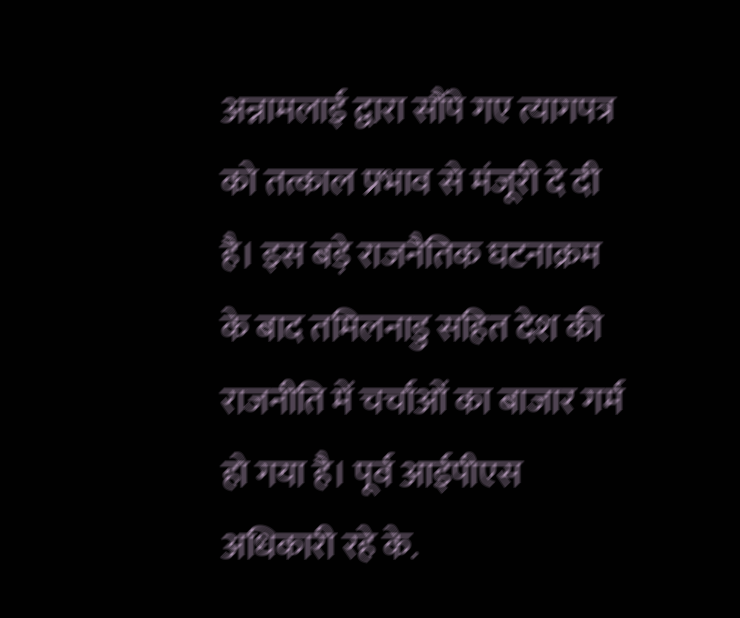अन्नामलाई द्वारा सौंपे गए त्यागपत्र को तत्काल प्रभाव से मंजूरी दे दी है। इस बड़े राजनैतिक घटनाक्रम के बाद तमिलनाडु सहित देश की राजनीति में चर्चाओं का बाजार गर्म हो गया है। पूर्व आईपीएस अधिकारी रहे के.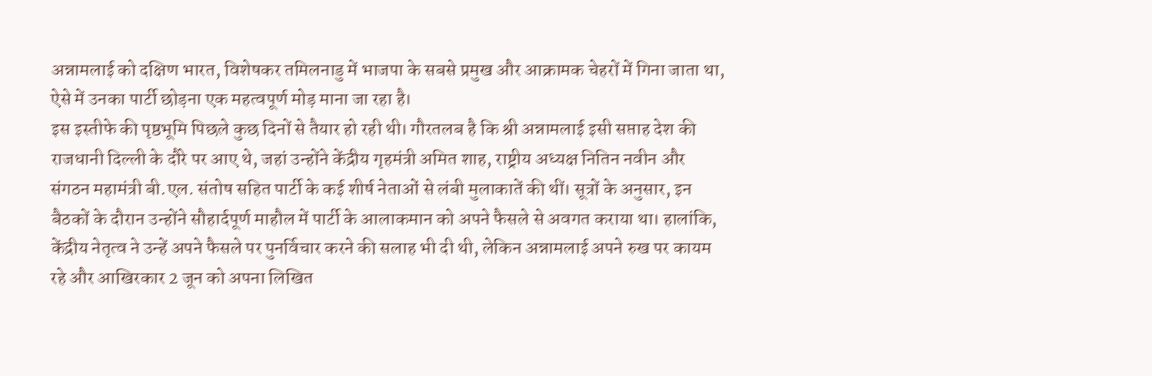अन्नामलाई को दक्षिण भारत, विशेषकर तमिलनाडु में भाजपा के सबसे प्रमुख और आक्रामक चेहरों में गिना जाता था, ऐसे में उनका पार्टी छोड़ना एक महत्वपूर्ण मोड़ माना जा रहा है।
इस इस्तीफे की पृष्ठभूमि पिछले कुछ दिनों से तैयार हो रही थी। गौरतलब है कि श्री अन्नामलाई इसी सप्ताह देश की राजधानी दिल्ली के दौरे पर आए थे, जहां उन्होंने केंद्रीय गृहमंत्री अमित शाह, राष्ट्रीय अध्यक्ष नितिन नवीन और संगठन महामंत्री बी.एल. संतोष सहित पार्टी के कई शीर्ष नेताओं से लंबी मुलाकातें की थीं। सूत्रों के अनुसार, इन बैठकों के दौरान उन्होंने सौहार्दपूर्ण माहौल में पार्टी के आलाकमान को अपने फैसले से अवगत कराया था। हालांकि, केंद्रीय नेतृत्व ने उन्हें अपने फैसले पर पुनर्विचार करने की सलाह भी दी थी, लेकिन अन्नामलाई अपने रुख पर कायम रहे और आखिरकार 2 जून को अपना लिखित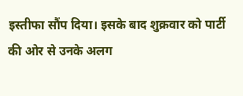इस्तीफा सौंप दिया। इसके बाद शुक्रवार को पार्टी की ओर से उनके अलग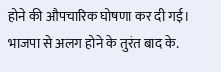होने की औपचारिक घोषणा कर दी गई।
भाजपा से अलग होने के तुरंत बाद के.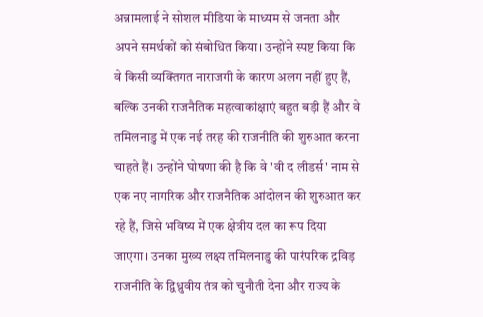अन्नामलाई ने सोशल मीडिया के माध्यम से जनता और अपने समर्थकों को संबोधित किया। उन्होंने स्पष्ट किया कि वे किसी व्यक्तिगत नाराजगी के कारण अलग नहीं हुए हैं, बल्कि उनकी राजनैतिक महत्वाकांक्षाएं बहुत बड़ी हैं और वे तमिलनाडु में एक नई तरह की राजनीति की शुरुआत करना चाहते हैं। उन्होंने घोषणा की है कि वे 'वी द लीडर्स' नाम से एक नए नागरिक और राजनैतिक आंदोलन की शुरुआत कर रहे हैं, जिसे भविष्य में एक क्षेत्रीय दल का रूप दिया जाएगा। उनका मुख्य लक्ष्य तमिलनाडु की पारंपरिक द्रविड़ राजनीति के द्विध्रुवीय तंत्र को चुनौती देना और राज्य के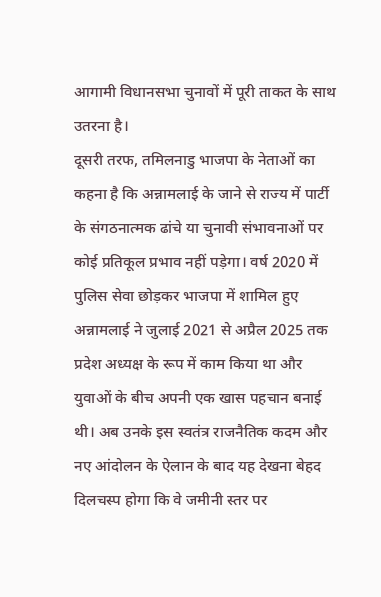आगामी विधानसभा चुनावों में पूरी ताकत के साथ उतरना है।
दूसरी तरफ, तमिलनाडु भाजपा के नेताओं का कहना है कि अन्नामलाई के जाने से राज्य में पार्टी के संगठनात्मक ढांचे या चुनावी संभावनाओं पर कोई प्रतिकूल प्रभाव नहीं पड़ेगा। वर्ष 2020 में पुलिस सेवा छोड़कर भाजपा में शामिल हुए अन्नामलाई ने जुलाई 2021 से अप्रैल 2025 तक प्रदेश अध्यक्ष के रूप में काम किया था और युवाओं के बीच अपनी एक खास पहचान बनाई थी। अब उनके इस स्वतंत्र राजनैतिक कदम और नए आंदोलन के ऐलान के बाद यह देखना बेहद दिलचस्प होगा कि वे जमीनी स्तर पर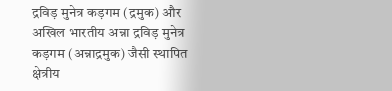द्रविड़ मुनेत्र कड़गम (द्रमुक) और अखिल भारतीय अन्ना द्रविड़ मुनेत्र कड़गम (अन्नाद्रमुक) जैसी स्थापित क्षेत्रीय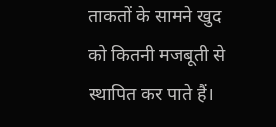ताकतों के सामने खुद को कितनी मजबूती से स्थापित कर पाते हैं।